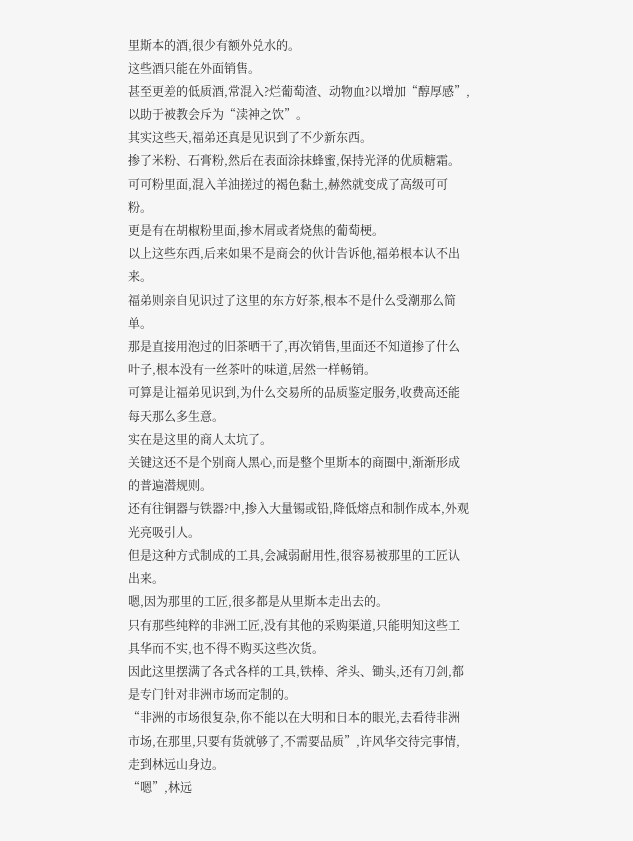里斯本的酒,很少有额外兑水的。
这些酒只能在外面销售。
甚至更差的低质酒,常混入?烂葡萄渣、动物血?以增加“醇厚感”,以助于被教会斥为“渎神之饮”。
其实这些天,福弟还真是见识到了不少新东西。
掺了米粉、石膏粉,然后在表面涂抹蜂蜜,保持光泽的优质糖霜。
可可粉里面,混入羊油搓过的褐色黏土,赫然就变成了高级可可粉。
更是有在胡椒粉里面,掺木屑或者烧焦的葡萄梗。
以上这些东西,后来如果不是商会的伙计告诉他,福弟根本认不出来。
福弟则亲自见识过了这里的东方好茶,根本不是什么受潮那么简单。
那是直接用泡过的旧茶晒干了,再次销售,里面还不知道掺了什么叶子,根本没有一丝茶叶的味道,居然一样畅销。
可算是让福弟见识到,为什么交易所的品质鉴定服务,收费高还能每天那么多生意。
实在是这里的商人太坑了。
关键这还不是个别商人黑心,而是整个里斯本的商圈中,渐渐形成的普遍潜规则。
还有往铜器与铁器?中,掺入大量锡或铅,降低熔点和制作成本,外观光亮吸引人。
但是这种方式制成的工具,会减弱耐用性,很容易被那里的工匠认出来。
嗯,因为那里的工匠,很多都是从里斯本走出去的。
只有那些纯粹的非洲工匠,没有其他的采购渠道,只能明知这些工具华而不实,也不得不购买这些次货。
因此这里摆满了各式各样的工具,铁棒、斧头、锄头,还有刀剑,都是专门针对非洲市场而定制的。
“非洲的市场很复杂,你不能以在大明和日本的眼光,去看待非洲市场,在那里,只要有货就够了,不需要品质”,许风华交待完事情,走到林远山身边。
“嗯”,林远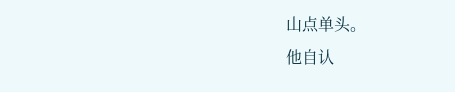山点单头。
他自认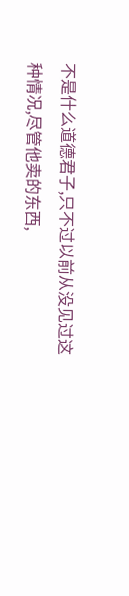不是什么道德君子,只不过以前从没见过这种情况,尽管他卖的东西,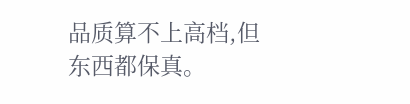品质算不上高档,但东西都保真。